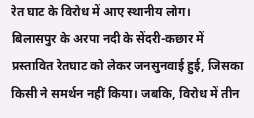रेत घाट के विरोध में आए स्थानीय लोग।
बिलासपुर के अरपा नदी के सेंदरी-कछार में प्रस्तावित रेतघाट को लेकर जनसुनवाई हुई, जिसका किसी ने समर्थन नहीं किया। जबकि, विरोध में तीन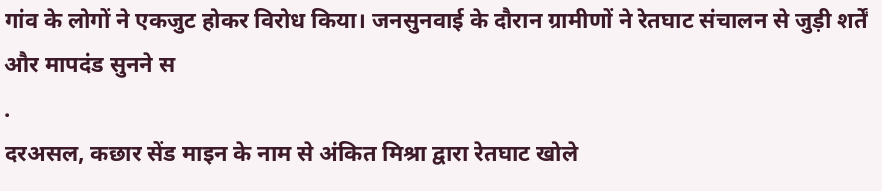गांव के लोगों ने एकजुट होकर विरोध किया। जनसुनवाई के दौरान ग्रामीणों ने रेतघाट संचालन से जुड़ी शर्तें और मापदंड सुनने स
.
दरअसल, कछार सेंड माइन के नाम से अंकित मिश्रा द्वारा रेतघाट खोले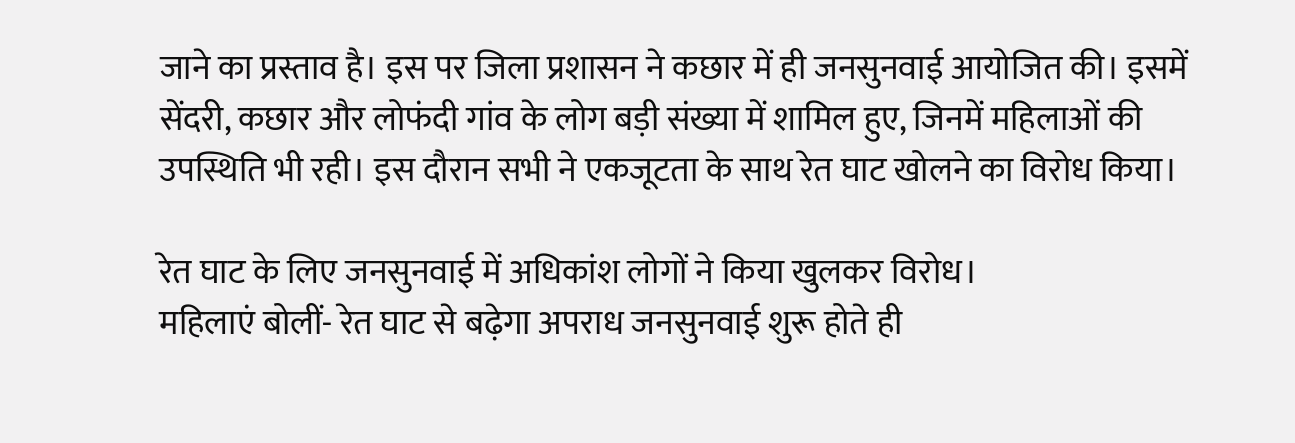जाने का प्रस्ताव है। इस पर जिला प्रशासन ने कछार में ही जनसुनवाई आयोजित की। इसमें सेंदरी, कछार और लोफंदी गांव के लोग बड़ी संख्या में शामिल हुए, जिनमें महिलाओं की उपस्थिति भी रही। इस दौरान सभी ने एकजूटता के साथ रेत घाट खोलने का विरोध किया।

रेत घाट के लिए जनसुनवाई में अधिकांश लोगों ने किया खुलकर विरोध।
महिलाएं बोलीं- रेत घाट से बढ़ेगा अपराध जनसुनवाई शुरू होते ही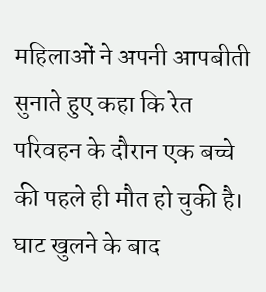महिलाओं ने अपनी आपबीती सुनाते हुए कहा कि रेत परिवहन के दौरान एक बच्चे की पहले ही मौत हो चुकी है। घाट खुलने के बाद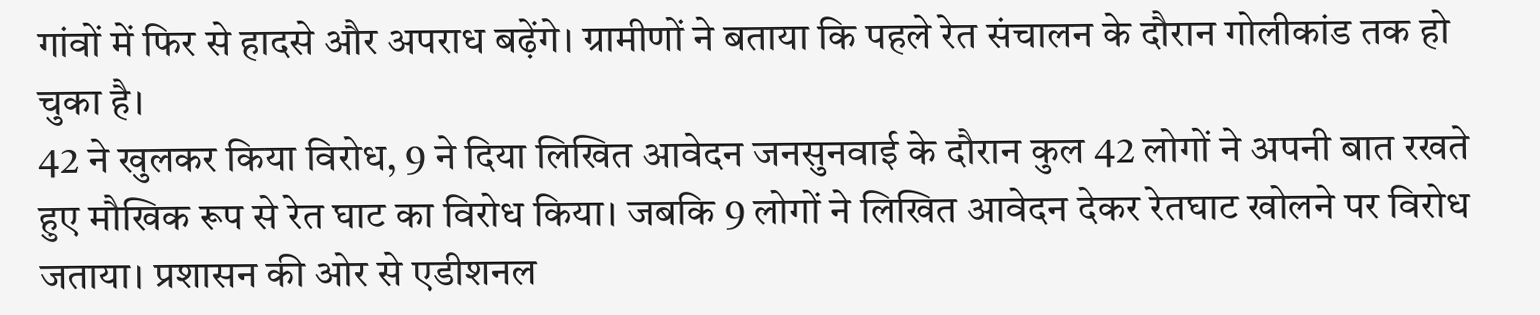गांवों में फिर से हादसे और अपराध बढ़ेंगे। ग्रामीणों ने बताया कि पहले रेत संचालन के दौरान गोलीकांड तक हो चुका है।
42 ने खुलकर किया विरोध, 9 ने दिया लिखित आवेदन जनसुनवाई के दौरान कुल 42 लोगों ने अपनी बात रखते हुए मौखिक रूप से रेत घाट का विरोध किया। जबकि 9 लोगों ने लिखित आवेदन देकर रेतघाट खोलने पर विरोध जताया। प्रशासन की ओर से एडीशनल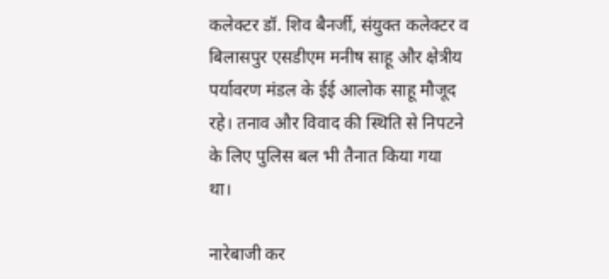कलेक्टर डॉ. शिव बैनर्जी, संयुक्त कलेक्टर व बिलासपुर एसडीएम मनीष साहू और क्षेत्रीय पर्यावरण मंडल के ईई आलोक साहू मौजूद रहे। तनाव और विवाद की स्थिति से निपटने के लिए पुलिस बल भी तैनात किया गया था।

नारेबाजी कर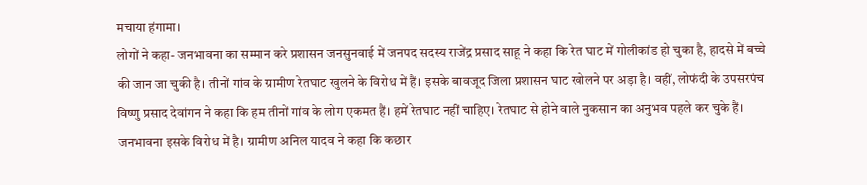मचाया हंगामा।
लोगों ने कहा- जनभावना का सम्मान करे प्रशासन जनसुनवाई में जनपद सदस्य राजेंद्र प्रसाद साहू ने कहा कि रेत घाट में गोलीकांड हो चुका है, हादसे में बच्चे की जान जा चुकी है। तीनों गांव के ग्रामीण रेतघाट खुलने के विरोध में हैं। इसके बावजूद जिला प्रशासन घाट खोलने पर अड़ा है। वहीं, लोफंदी के उपसरपंच विष्णु प्रसाद देवांगन ने कहा कि हम तीनों गांव के लोग एकमत हैं। हमें रेतघाट नहीं चाहिए। रेतघाट से होने वाले नुकसान का अनुभव पहले कर चुके हैं। जनभावना इसके विरोध में है। ग्रामीण अनिल यादव ने कहा कि कछार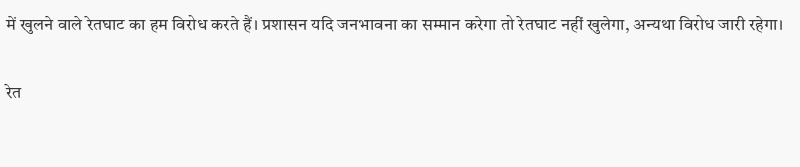में खुलने वाले रेतघाट का हम विरोध करते हैं। प्रशासन यदि जनभावना का सम्मान करेगा तो रेतघाट नहीं खुलेगा, अन्यथा विरोध जारी रहेगा।

रेत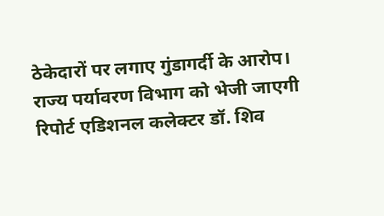ठेकेदारों पर लगाए गुंडागर्दी के आरोप।
राज्य पर्यावरण विभाग को भेजी जाएगी रिपोर्ट एडिशनल कलेक्टर डॉ. शिव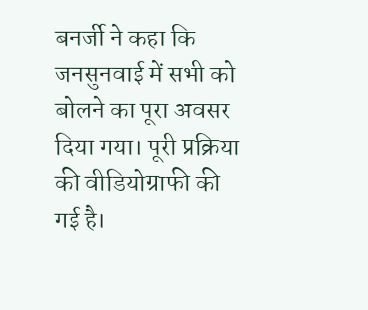बनर्जी ने कहा कि जनसुनवाई में सभी को बोलने का पूरा अवसर दिया गया। पूरी प्रक्रिया की वीडियोग्राफी की गई है।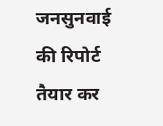जनसुनवाई की रिपोर्ट तैयार कर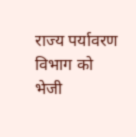राज्य पर्यावरण विभाग को भेजी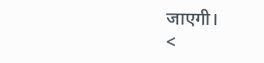जाएगी।
<